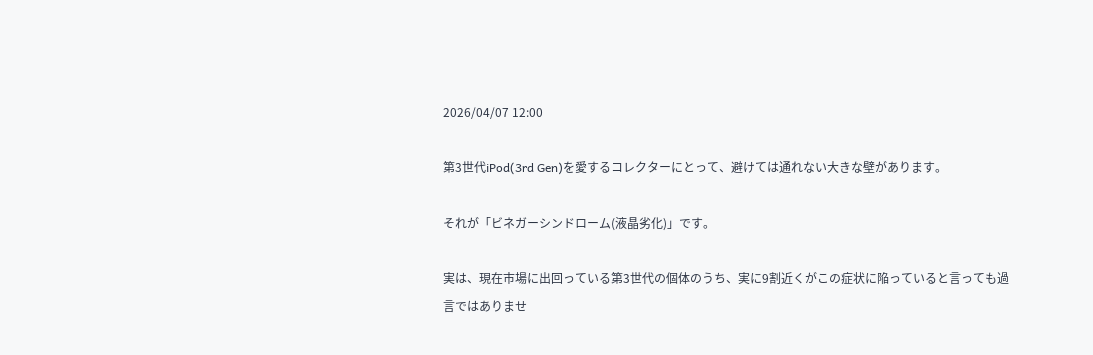2026/04/07 12:00

第3世代iPod(3rd Gen)を愛するコレクターにとって、避けては通れない大きな壁があります。

それが「ビネガーシンドローム(液晶劣化)」です。

実は、現在市場に出回っている第3世代の個体のうち、実に9割近くがこの症状に陥っていると言っても過言ではありませ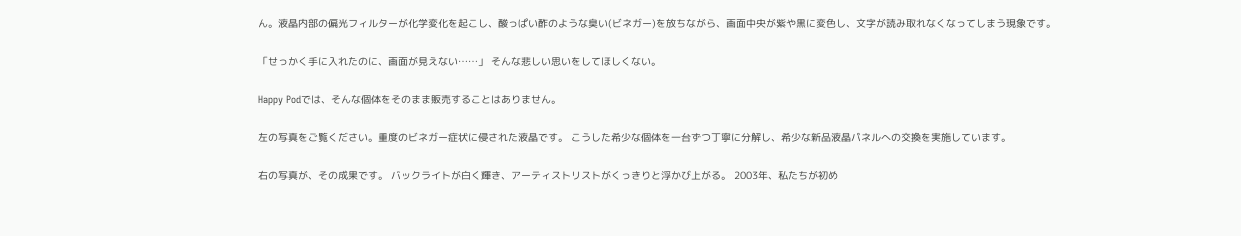ん。液晶内部の偏光フィルターが化学変化を起こし、酸っぱい酢のような臭い(ビネガー)を放ちながら、画面中央が紫や黒に変色し、文字が読み取れなくなってしまう現象です。

「せっかく手に入れたのに、画面が見えない……」 そんな悲しい思いをしてほしくない。

Happy Podでは、そんな個体をそのまま販売することはありません。

左の写真をご覧ください。重度のビネガー症状に侵された液晶です。 こうした希少な個体を一台ずつ丁寧に分解し、希少な新品液晶パネルへの交換を実施しています。

右の写真が、その成果です。 バックライトが白く輝き、アーティストリストがくっきりと浮かび上がる。 2003年、私たちが初め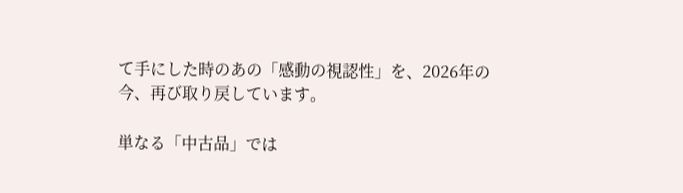て手にした時のあの「感動の視認性」を、2026年の今、再び取り戻しています。

単なる「中古品」では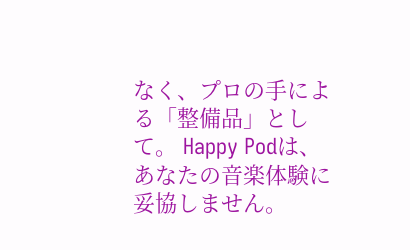なく、プロの手による「整備品」として。 Happy Podは、あなたの音楽体験に妥協しません。